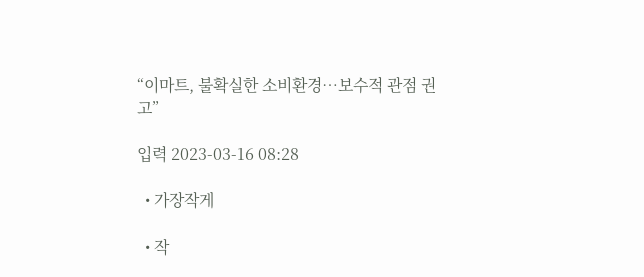“이마트, 불확실한 소비환경…보수적 관점 권고”

입력 2023-03-16 08:28

  • 가장작게

  • 작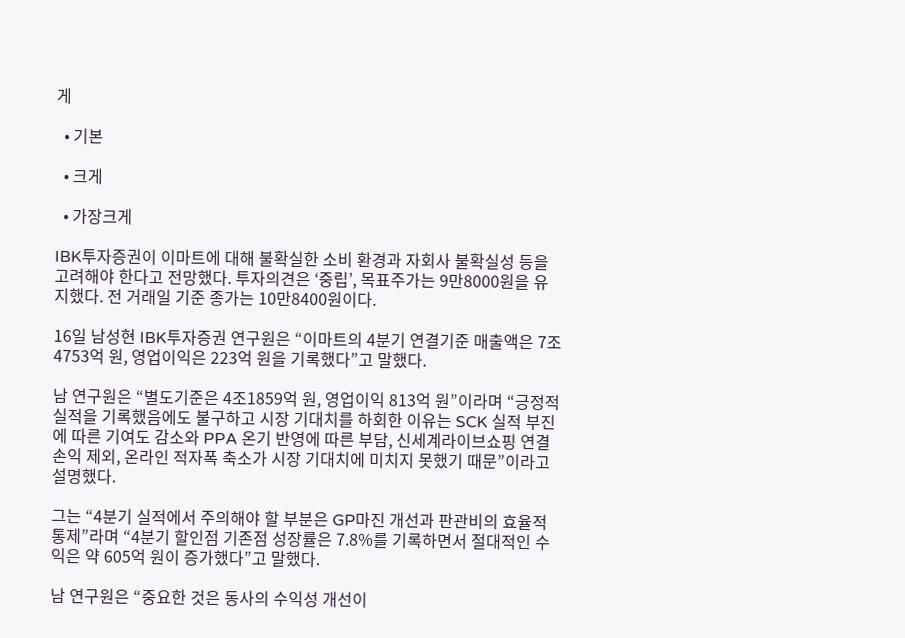게

  • 기본

  • 크게

  • 가장크게

IBK투자증권이 이마트에 대해 불확실한 소비 환경과 자회사 불확실성 등을 고려해야 한다고 전망했다. 투자의견은 ‘중립’, 목표주가는 9만8000원을 유지했다. 전 거래일 기준 종가는 10만8400원이다.

16일 남성현 IBK투자증권 연구원은 “이마트의 4분기 연결기준 매출액은 7조4753억 원, 영업이익은 223억 원을 기록했다”고 말했다.

남 연구원은 “별도기준은 4조1859억 원, 영업이익 813억 원”이라며 “긍정적 실적을 기록했음에도 불구하고 시장 기대치를 하회한 이유는 SCK 실적 부진에 따른 기여도 감소와 PPA 온기 반영에 따른 부담, 신세계라이브쇼핑 연결 손익 제외, 온라인 적자폭 축소가 시장 기대치에 미치지 못했기 때문”이라고 설명했다.

그는 “4분기 실적에서 주의해야 할 부분은 GP마진 개선과 판관비의 효율적 통제”라며 “4분기 할인점 기존점 성장률은 7.8%를 기록하면서 절대적인 수익은 약 605억 원이 증가했다”고 말했다.

남 연구원은 “중요한 것은 동사의 수익성 개선이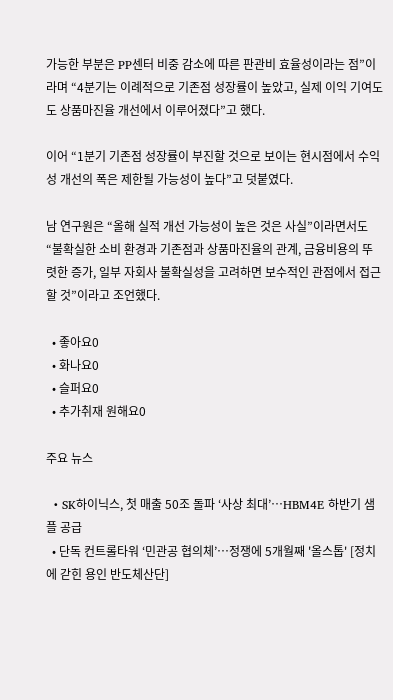가능한 부분은 PP센터 비중 감소에 따른 판관비 효율성이라는 점”이라며 “4분기는 이례적으로 기존점 성장률이 높았고, 실제 이익 기여도도 상품마진율 개선에서 이루어졌다”고 했다.

이어 “1분기 기존점 성장률이 부진할 것으로 보이는 현시점에서 수익성 개선의 폭은 제한될 가능성이 높다”고 덧붙였다.

남 연구원은 “올해 실적 개선 가능성이 높은 것은 사실”이라면서도 “불확실한 소비 환경과 기존점과 상품마진율의 관계, 금융비용의 뚜렷한 증가, 일부 자회사 불확실성을 고려하면 보수적인 관점에서 접근할 것”이라고 조언했다.

  • 좋아요0
  • 화나요0
  • 슬퍼요0
  • 추가취재 원해요0

주요 뉴스

  • SK하이닉스, 첫 매출 50조 돌파 ‘사상 최대’…HBM4E 하반기 샘플 공급
  • 단독 컨트롤타워 ‘민관공 협의체’…정쟁에 5개월째 '올스톱' [정치에 갇힌 용인 반도체산단]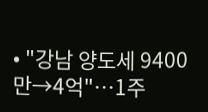• "강남 양도세 9400만→4억"⋯1주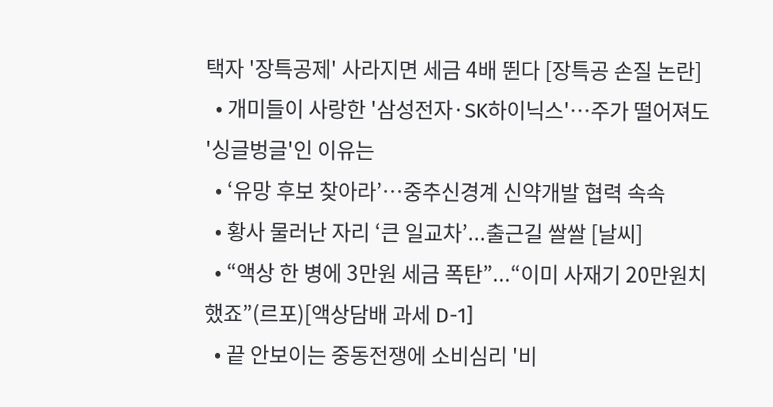택자 '장특공제' 사라지면 세금 4배 뛴다 [장특공 손질 논란]
  • 개미들이 사랑한 '삼성전자·SK하이닉스'…주가 떨어져도 '싱글벙글'인 이유는
  • ‘유망 후보 찾아라’…중추신경계 신약개발 협력 속속
  • 황사 물러난 자리 ‘큰 일교차’...출근길 쌀쌀 [날씨]
  • “액상 한 병에 3만원 세금 폭탄”...“이미 사재기 20만원치 했죠”(르포)[액상담배 과세 D-1]
  • 끝 안보이는 중동전쟁에 소비심리 '비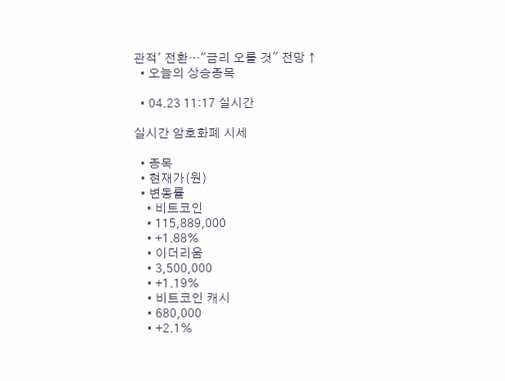관적' 전환…"금리 오를 것" 전망 ↑
  • 오늘의 상승종목

  • 04.23 11:17 실시간

실시간 암호화폐 시세

  • 종목
  • 현재가(원)
  • 변동률
    • 비트코인
    • 115,889,000
    • +1.88%
    • 이더리움
    • 3,500,000
    • +1.19%
    • 비트코인 캐시
    • 680,000
    • +2.1%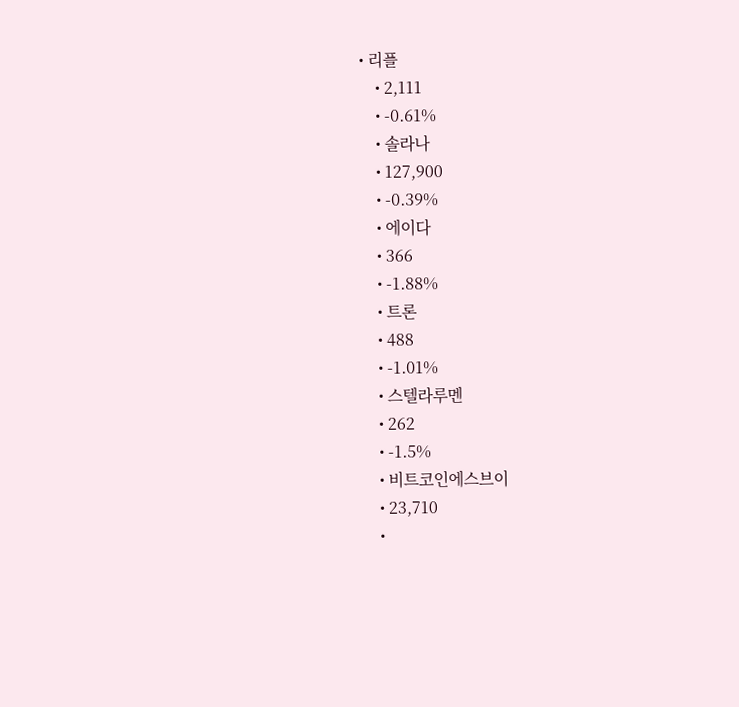• 리플
    • 2,111
    • -0.61%
    • 솔라나
    • 127,900
    • -0.39%
    • 에이다
    • 366
    • -1.88%
    • 트론
    • 488
    • -1.01%
    • 스텔라루멘
    • 262
    • -1.5%
    • 비트코인에스브이
    • 23,710
    •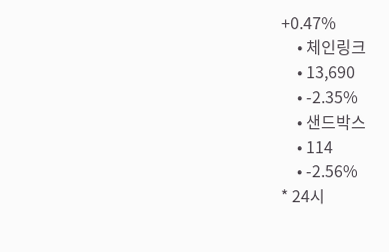+0.47%
    • 체인링크
    • 13,690
    • -2.35%
    • 샌드박스
    • 114
    • -2.56%
* 24시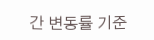간 변동률 기준